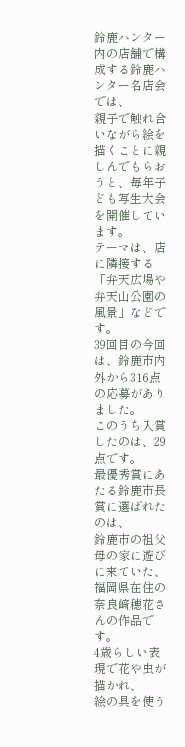鈴鹿ハンター内の店舗で構成する鈴鹿ハンター名店会では、
親子で触れ合いながら絵を描くことに親しんでもらおうと、毎年子ども写生大会を開催しています。
テーマは、店に隣接する「弁天広場や弁天山公園の風景」などです。
39回目の今回は、鈴鹿市内外から316点の応募がありました。
このうち入賞したのは、29点です。
最優秀賞にあたる鈴鹿市長賞に選ばれたのは、
鈴鹿市の祖父母の家に遊びに来ていた、福岡県在住の奈良﨑穂花さんの作品です。
4歳らしい表現で花や虫が描かれ、
絵の具を使う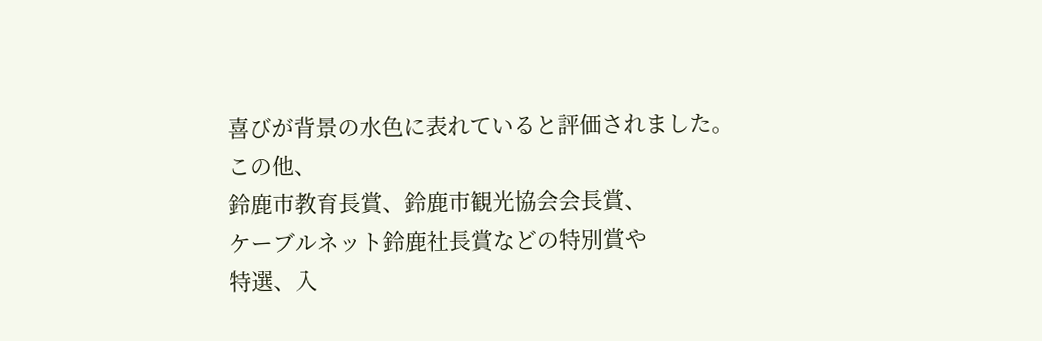喜びが背景の水色に表れていると評価されました。
この他、
鈴鹿市教育長賞、鈴鹿市観光協会会長賞、
ケーブルネット鈴鹿社長賞などの特別賞や
特選、入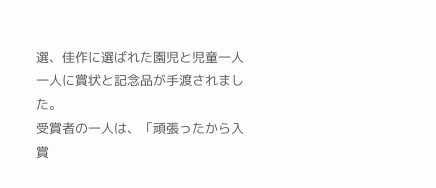選、佳作に選ばれた園児と児童一人一人に賞状と記念品が手渡されました。
受賞者の一人は、「頑張ったから入賞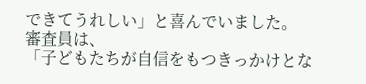できてうれしい」と喜んでいました。
審査員は、
「子どもたちが自信をもつきっかけとな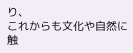り、
これからも文化や自然に触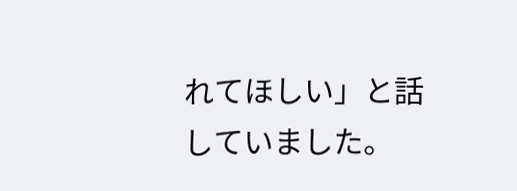れてほしい」と話していました。